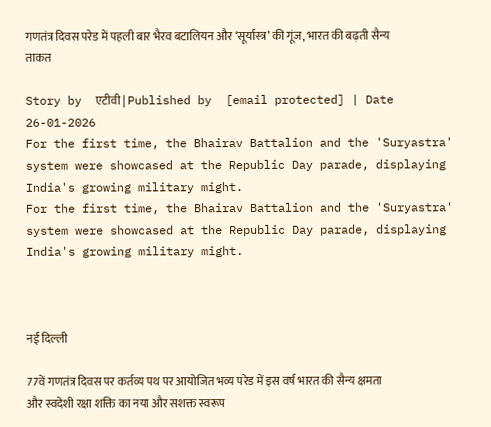गणतंत्र दिवस परेड में पहली बार भैरव बटालियन और ‘सूर्यास्त्र’ की गूंज, भारत की बढ़ती सैन्य ताकत

Story by  एटीवी | Published by  [email protected] | Date 26-01-2026
For the first time, the Bhairav Battalion and the 'Suryastra' system were showcased at the Republic Day parade, displaying India's growing military might.
For the first time, the Bhairav Battalion and the 'Suryastra' system were showcased at the Republic Day parade, displaying India's growing military might.



नई दिल्ली

77वें गणतंत्र दिवस पर कर्तव्य पथ पर आयोजित भव्य परेड में इस वर्ष भारत की सैन्य क्षमता और स्वदेशी रक्षा शक्ति का नया और सशक्त स्वरूप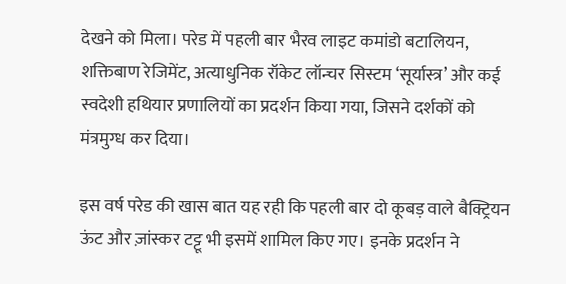देखने को मिला। परेड में पहली बार भैरव लाइट कमांडो बटालियन, शक्तिबाण रेजिमेंट, अत्याधुनिक रॉकेट लॉन्चर सिस्टम ‘सूर्यास्त्र’ और कई स्वदेशी हथियार प्रणालियों का प्रदर्शन किया गया, जिसने दर्शकों को मंत्रमुग्ध कर दिया।

इस वर्ष परेड की खास बात यह रही कि पहली बार दो कूबड़ वाले बैक्ट्रियन ऊंट और ज़ांस्कर टट्टू भी इसमें शामिल किए गए। इनके प्रदर्शन ने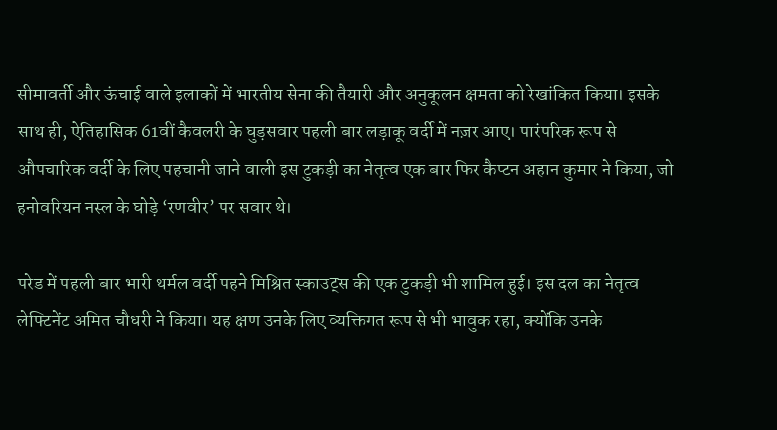सीमावर्ती और ऊंचाई वाले इलाकों में भारतीय सेना की तैयारी और अनुकूलन क्षमता को रेखांकित किया। इसके साथ ही, ऐतिहासिक 61वीं कैवलरी के घुड़सवार पहली बार लड़ाकू वर्दी में नज़र आए। पारंपरिक रूप से औपचारिक वर्दी के लिए पहचानी जाने वाली इस टुकड़ी का नेतृत्व एक बार फिर कैप्टन अहान कुमार ने किया, जो हनोवरियन नस्ल के घोड़े ‘रणवीर’ पर सवार थे।

परेड में पहली बार भारी थर्मल वर्दी पहने मिश्रित स्काउट्स की एक टुकड़ी भी शामिल हुई। इस दल का नेतृत्व लेफ्टिनेंट अमित चौधरी ने किया। यह क्षण उनके लिए व्यक्तिगत रूप से भी भावुक रहा, क्योंकि उनके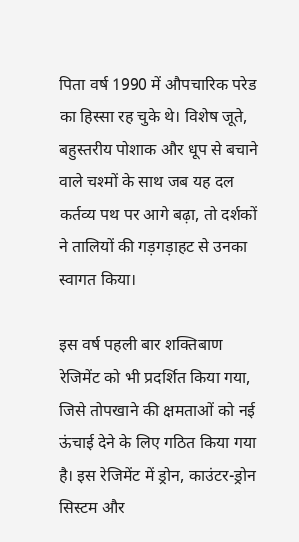पिता वर्ष 1990 में औपचारिक परेड का हिस्सा रह चुके थे। विशेष जूते, बहुस्तरीय पोशाक और धूप से बचाने वाले चश्मों के साथ जब यह दल कर्तव्य पथ पर आगे बढ़ा, तो दर्शकों ने तालियों की गड़गड़ाहट से उनका स्वागत किया।

इस वर्ष पहली बार शक्तिबाण रेजिमेंट को भी प्रदर्शित किया गया, जिसे तोपखाने की क्षमताओं को नई ऊंचाई देने के लिए गठित किया गया है। इस रेजिमेंट में ड्रोन, काउंटर-ड्रोन सिस्टम और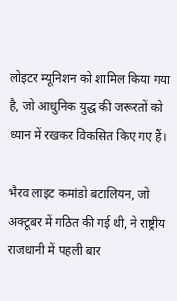लोइटर म्यूनिशन को शामिल किया गया है, जो आधुनिक युद्ध की जरूरतों को ध्यान में रखकर विकसित किए गए हैं।

भैरव लाइट कमांडो बटालियन, जो अक्टूबर में गठित की गई थी, ने राष्ट्रीय राजधानी में पहली बार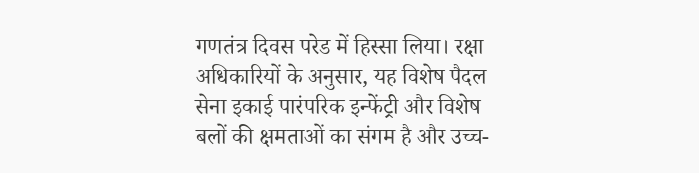गणतंत्र दिवस परेड में हिस्सा लिया। रक्षा अधिकारियों के अनुसार, यह विशेष पैदल सेना इकाई पारंपरिक इन्फेंट्री और विशेष बलों की क्षमताओं का संगम है और उच्च-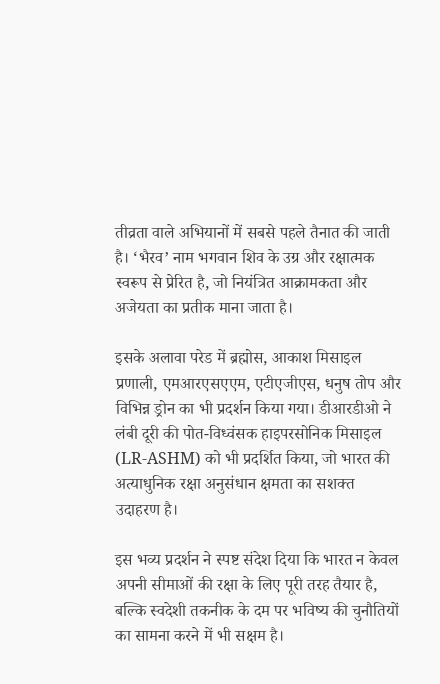तीव्रता वाले अभियानों में सबसे पहले तैनात की जाती है। ‘भैरव’ नाम भगवान शिव के उग्र और रक्षात्मक स्वरूप से प्रेरित है, जो नियंत्रित आक्रामकता और अजेयता का प्रतीक माना जाता है।

इसके अलावा परेड में ब्रह्मोस, आकाश मिसाइल प्रणाली, एमआरएसएएम, एटीएजीएस, धनुष तोप और विभिन्न ड्रोन का भी प्रदर्शन किया गया। डीआरडीओ ने लंबी दूरी की पोत-विध्वंसक हाइपरसोनिक मिसाइल (LR-ASHM) को भी प्रदर्शित किया, जो भारत की अत्याधुनिक रक्षा अनुसंधान क्षमता का सशक्त उदाहरण है।

इस भव्य प्रदर्शन ने स्पष्ट संदेश दिया कि भारत न केवल अपनी सीमाओं की रक्षा के लिए पूरी तरह तैयार है, बल्कि स्वदेशी तकनीक के दम पर भविष्य की चुनौतियों का सामना करने में भी सक्षम है।